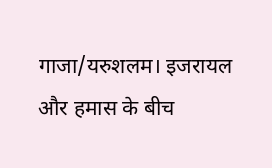गाजा/यरुशलम। इजरायल और हमास के बीच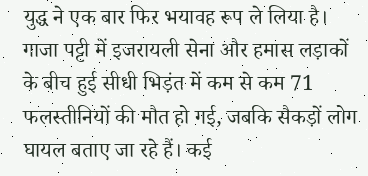युद्ध ने एक बार फिर भयावह रूप ले लिया है। गाजा पट्टी में इजरायली सेना और हमास लड़ाकों के बीच हुई सीधी भिड़ंत में कम से कम 71 फलस्तीनियों की मौत हो गई, जबकि सैकड़ों लोग घायल बताए जा रहे हैं। कई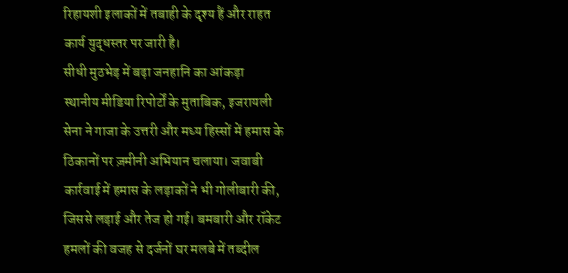रिहायशी इलाकों में तबाही के दृश्य हैं और राहत कार्य युद्धस्तर पर जारी है।
सीधी मुठभेड़ में बढ़ा जनहानि का आंकड़ा
स्थानीय मीडिया रिपोर्टों के मुताबिक, इजरायली सेना ने गाजा के उत्तरी और मध्य हिस्सों में हमास के ठिकानों पर ज़मीनी अभियान चलाया। जवाबी कार्रवाई में हमास के लड़ाकों ने भी गोलीबारी की, जिससे लड़ाई और तेज हो गई। बमबारी और रॉकेट हमलों की वजह से दर्जनों घर मलबे में तब्दील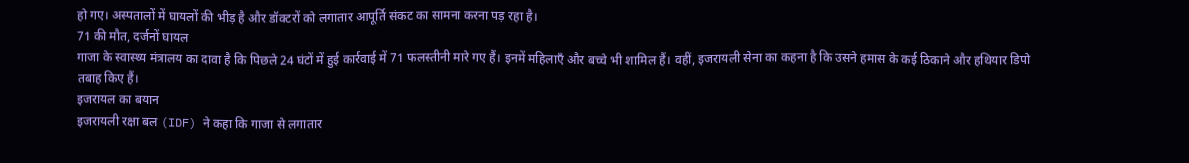हो गए। अस्पतालों में घायलों की भीड़ है और डॉक्टरों को लगातार आपूर्ति संकट का सामना करना पड़ रहा है।
71 की मौत, दर्जनों घायल
गाजा के स्वास्थ्य मंत्रालय का दावा है कि पिछले 24 घंटों में हुई कार्रवाई में 71 फलस्तीनी मारे गए हैं। इनमें महिलाएँ और बच्चे भी शामिल हैं। वहीं, इजरायली सेना का कहना है कि उसने हमास के कई ठिकाने और हथियार डिपो तबाह किए हैं।
इजरायल का बयान
इजरायली रक्षा बल (IDF) ने कहा कि गाजा से लगातार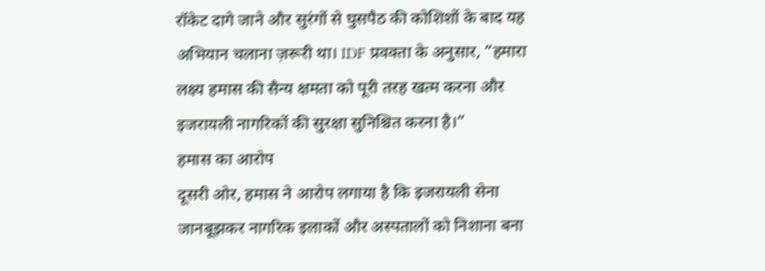रॉकेट दागे जाने और सुरंगों से घुसपैठ की कोशिशों के बाद यह अभियान चलाना ज़रूरी था। IDF प्रवक्ता के अनुसार, “हमारा लक्ष्य हमास की सैन्य क्षमता को पूरी तरह खत्म करना और इजरायली नागरिकों की सुरक्षा सुनिश्चित करना है।”
हमास का आरोप
दूसरी ओर, हमास ने आरोप लगाया है कि इजरायली सेना जानबूझकर नागरिक इलाकों और अस्पतालों को निशाना बना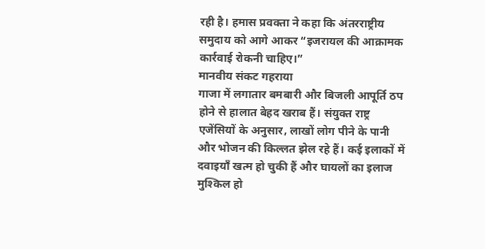रही है। हमास प्रवक्ता ने कहा कि अंतरराष्ट्रीय समुदाय को आगे आकर “इजरायल की आक्रामक कार्रवाई रोकनी चाहिए।”
मानवीय संकट गहराया
गाजा में लगातार बमबारी और बिजली आपूर्ति ठप होने से हालात बेहद खराब हैं। संयुक्त राष्ट्र एजेंसियों के अनुसार, लाखों लोग पीने के पानी और भोजन की किल्लत झेल रहे हैं। कई इलाकों में दवाइयाँ खत्म हो चुकी हैं और घायलों का इलाज मुश्किल हो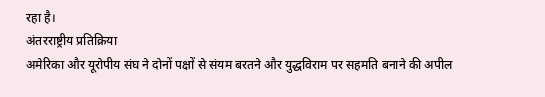रहा है।
अंतरराष्ट्रीय प्रतिक्रिया
अमेरिका और यूरोपीय संघ ने दोनों पक्षों से संयम बरतने और युद्धविराम पर सहमति बनाने की अपील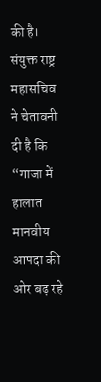की है। संयुक्त राष्ट्र महासचिव ने चेतावनी दी है कि “गाजा में हालात मानवीय आपदा की ओर बढ़ रहे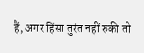हैं, अगर हिंसा तुरंत नहीं रुकी तो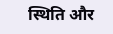स्थिति और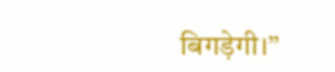बिगड़ेगी।”